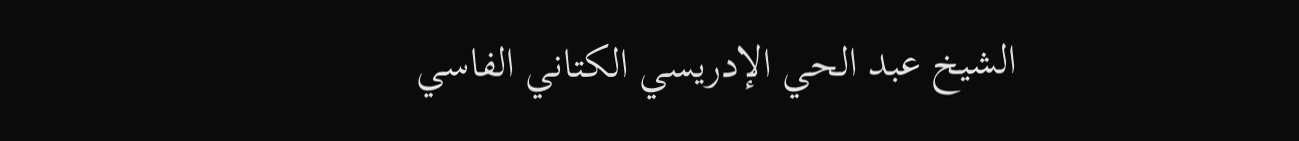الشيخ عبد الحي الإدريسي الكتاني الفاسي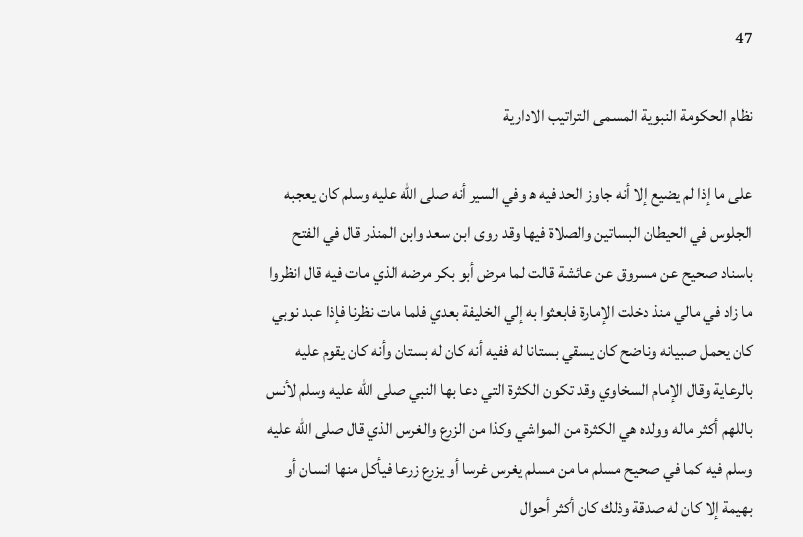47

نظام الحكومة النبوية المسمى التراتيب الادارية

على ما إذا لم يضيع إلا أنه جاوز الحد فيه ه‍ وفي السير أنه صلى الله عليه وسلم كان يعجبه الجلوس في الحيطان البساتين والصلاة فيها وقد روى ابن سعد وابن المنذر قال في الفتح باسناد صحيح عن مسروق عن عائشة قالت لما مرض أبو بكر مرضه الذي مات فيه قال انظروا ما زاد في مالي منذ دخلت الإمارة فابعثوا به إلي الخليفة بعدي فلما مات نظرنا فإذا عبد نوبي كان يحمل صبيانه وناضح كان يسقي بستانا له ففيه أنه كان له بستان وأنه كان يقوم عليه بالرعاية وقال الإمام السخاوي وقد تكون الكثرة التي دعا بها النبي صلى الله عليه وسلم لأنس باللهم أكثر ماله وولده هي الكثرة من المواشي وكذا من الزرع والغرس الذي قال صلى الله عليه وسلم فيه كما في صحيح مسلم ما من مسلم يغرس غرسا أو يزرع زرعا فيأكل منها انسان أو بهيمة إلا كان له صدقة وذلك كان أكثر أحوال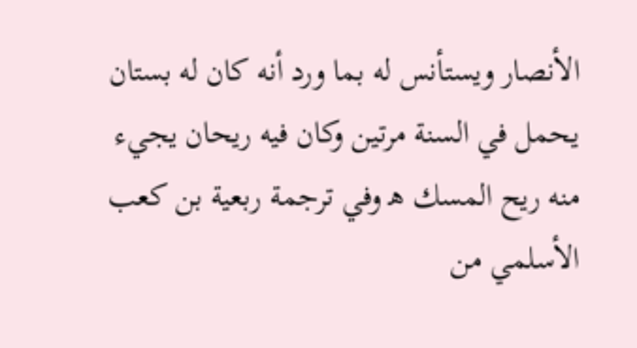الأنصار ويستأنس له بما ورد أنه كان له بستان يحمل في السنة مرتين وكان فيه ريحان يجيء منه ريح المسك ه‍ وفي ترجمة ربعية بن كعب الأسلمي من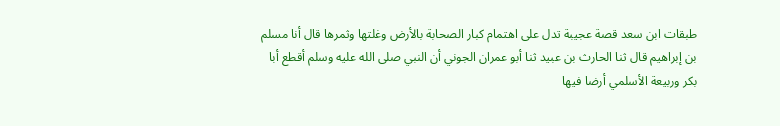طبقات ابن سعد قصة عجيبة تدل على اهتمام كبار الصحابة بالأرض وغلتها وثمرها قال أنا مسلم بن إبراهيم قال ثنا الحارث بن عبيد ثنا أبو عمران الجوني أن النبي صلى الله عليه وسلم أقطع أبا بكر وربيعة الأسلمي أرضا فيها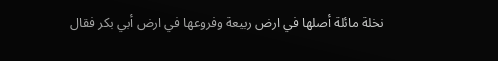نخلة مائلة أصلها في ارض ربيعة وفروعها في ارض أبي بكر فقال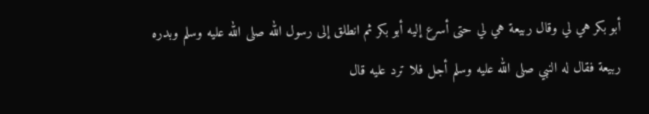أبو بكر هي لي وقال ربيعة هي لي حتى أسرع إليه أبو بكر ثم انطلق إلى رسول الله صلى الله عليه وسلم وبدره ربيعة فقال له النبي صلى الله عليه وسلم أجل فلا ترد عليه قال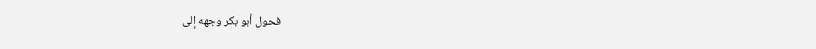فحول أبو بكر وجهه إلى